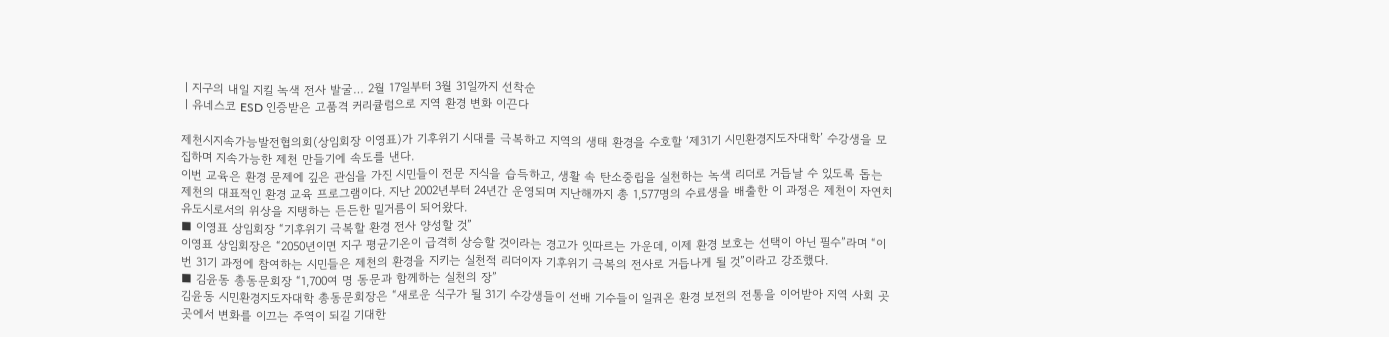ㅣ지구의 내일 지킬 녹색 전사 발굴… 2월 17일부터 3월 31일까지 선착순
ㅣ유네스코 ESD 인증받은 고품격 커리큘럼으로 지역 환경 변화 이끈다

제천시지속가능발전협의회(상임회장 이영표)가 기후위기 시대를 극복하고 지역의 생태 환경을 수호할 ‘제31기 시민환경지도자대학’ 수강생을 모집하며 지속가능한 제천 만들기에 속도를 낸다.
이번 교육은 환경 문제에 깊은 관심을 가진 시민들이 전문 지식을 습득하고, 생활 속 탄소중립을 실천하는 녹색 리더로 거듭날 수 있도록 돕는 제천의 대표적인 환경 교육 프로그램이다. 지난 2002년부터 24년간 운영되며 지난해까지 총 1,577명의 수료생을 배출한 이 과정은 제천이 자연치유도시로서의 위상을 지탱하는 든든한 밑거름이 되어왔다.
■ 이영표 상임회장 “기후위기 극복할 환경 전사 양성할 것”
이영표 상임회장은 “2050년이면 지구 평균기온이 급격히 상승할 것이라는 경고가 잇따르는 가운데, 이제 환경 보호는 선택이 아닌 필수”라며 “이번 31기 과정에 참여하는 시민들은 제천의 환경을 지키는 실천적 리더이자 기후위기 극복의 전사로 거듭나게 될 것”이라고 강조했다.
■ 김윤동 총동문회장 “1,700여 명 동문과 함께하는 실천의 장”
김윤동 시민환경지도자대학 총동문회장은 “새로운 식구가 될 31기 수강생들이 선배 기수들이 일궈온 환경 보전의 전통을 이어받아 지역 사회 곳곳에서 변화를 이끄는 주역이 되길 기대한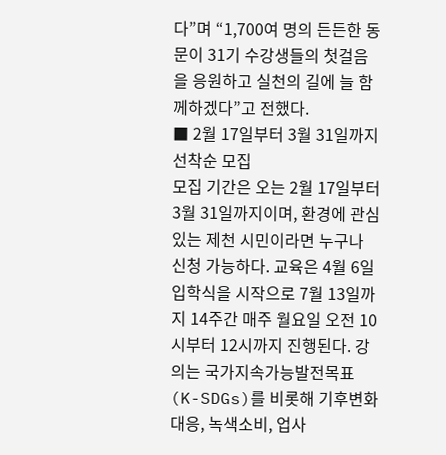다”며 “1,700여 명의 든든한 동문이 31기 수강생들의 첫걸음을 응원하고 실천의 길에 늘 함께하겠다”고 전했다.
■ 2월 17일부터 3월 31일까지 선착순 모집
모집 기간은 오는 2월 17일부터 3월 31일까지이며, 환경에 관심 있는 제천 시민이라면 누구나 신청 가능하다. 교육은 4월 6일 입학식을 시작으로 7월 13일까지 14주간 매주 월요일 오전 10시부터 12시까지 진행된다. 강의는 국가지속가능발전목표(K-SDGs)를 비롯해 기후변화 대응, 녹색소비, 업사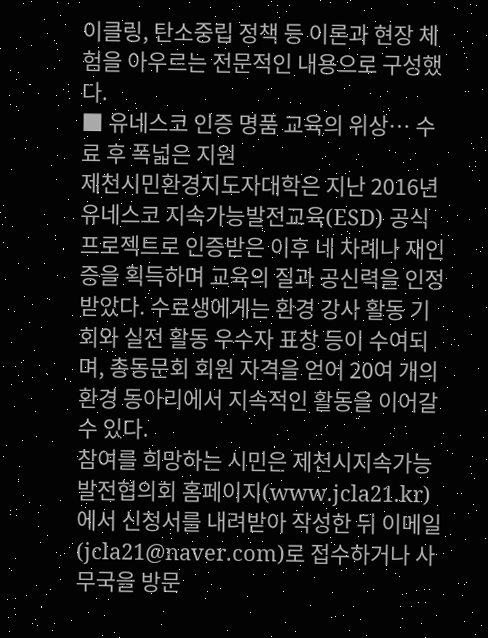이클링, 탄소중립 정책 등 이론과 현장 체험을 아우르는 전문적인 내용으로 구성했다.
■ 유네스코 인증 명품 교육의 위상… 수료 후 폭넓은 지원
제천시민환경지도자대학은 지난 2016년 유네스코 지속가능발전교육(ESD) 공식 프로젝트로 인증받은 이후 네 차례나 재인증을 획득하며 교육의 질과 공신력을 인정받았다. 수료생에게는 환경 강사 활동 기회와 실전 활동 우수자 표창 등이 수여되며, 총동문회 회원 자격을 얻어 20여 개의 환경 동아리에서 지속적인 활동을 이어갈 수 있다.
참여를 희망하는 시민은 제천시지속가능발전협의회 홈페이지(www.jcla21.kr)에서 신청서를 내려받아 작성한 뒤 이메일(jcla21@naver.com)로 접수하거나 사무국을 방문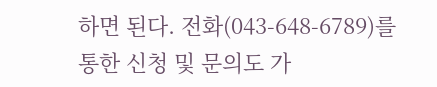하면 된다. 전화(043-648-6789)를 통한 신청 및 문의도 가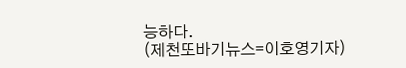능하다.
(제천또바기뉴스=이호영기자)